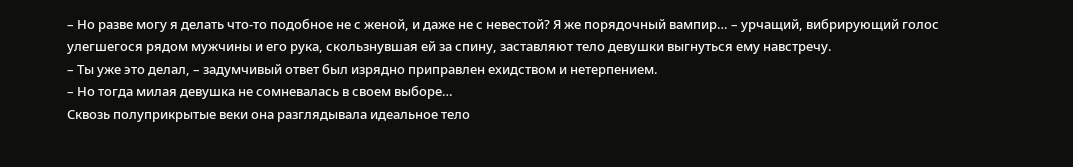– Но разве могу я делать что-то подобное не с женой, и даже не с невестой? Я же порядочный вампир… – урчащий, вибрирующий голос улегшегося рядом мужчины и его рука, скользнувшая ей за спину, заставляют тело девушки выгнуться ему навстречу.
– Ты уже это делал, – задумчивый ответ был изрядно приправлен ехидством и нетерпением.
– Но тогда милая девушка не сомневалась в своем выборе…
Сквозь полуприкрытые веки она разглядывала идеальное тело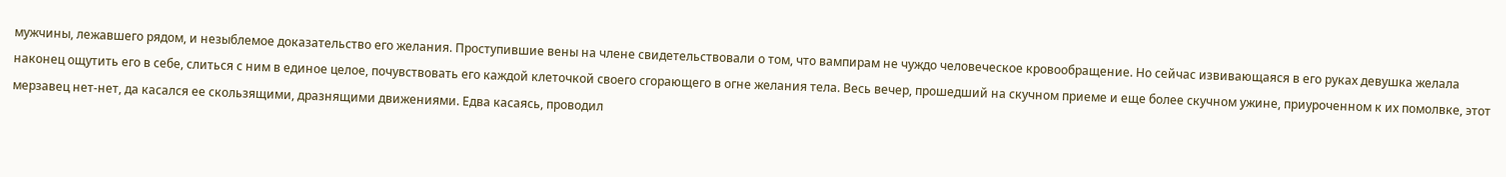мужчины, лежавшего рядом, и незыблемое доказательство его желания. Проступившие вены на члене свидетельствовали о том, что вампирам не чуждо человеческое кровообращение. Но сейчас извивающаяся в его руках девушка желала наконец ощутить его в себе, слиться с ним в единое целое, почувствовать его каждой клеточкой своего сгорающего в огне желания тела. Весь вечер, прошедший на скучном приеме и еще более скучном ужине, приуроченном к их помолвке, этот мерзавец нет-нет, да касался ее скользящими, дразнящими движениями. Едва касаясь, проводил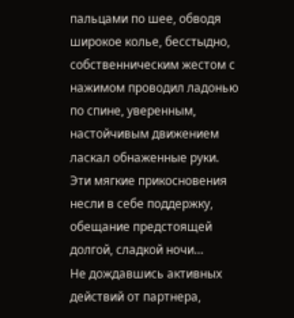пальцами по шее, обводя широкое колье, бесстыдно, собственническим жестом с нажимом проводил ладонью по спине, уверенным, настойчивым движением ласкал обнаженные руки. Эти мягкие прикосновения несли в себе поддержку, обещание предстоящей долгой, сладкой ночи…
Не дождавшись активных действий от партнера,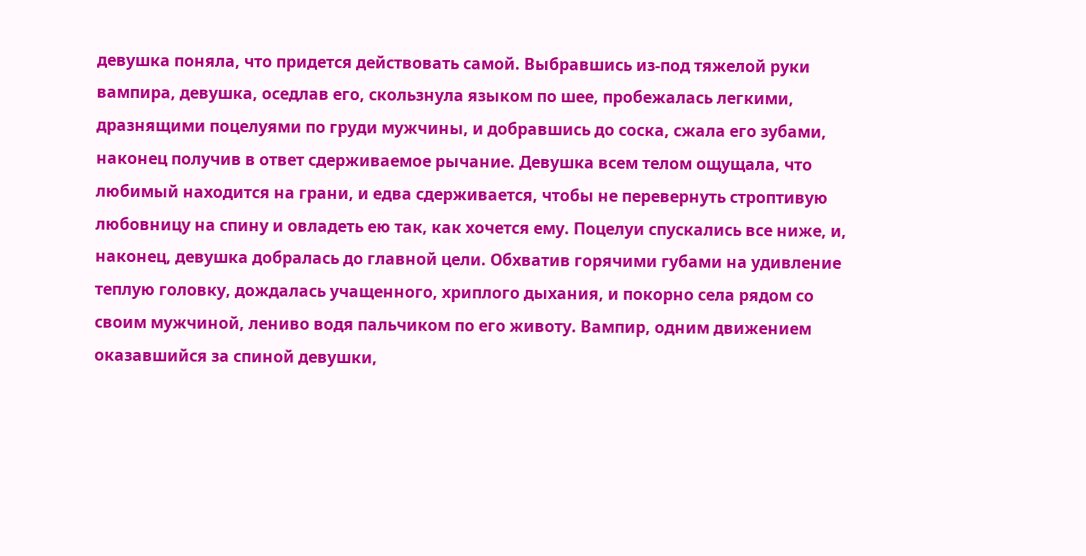девушка поняла, что придется действовать самой. Выбравшись из-под тяжелой руки вампира, девушка, оседлав его, скользнула языком по шее, пробежалась легкими, дразнящими поцелуями по груди мужчины, и добравшись до соска, сжала его зубами, наконец получив в ответ сдерживаемое рычание. Девушка всем телом ощущала, что любимый находится на грани, и едва сдерживается, чтобы не перевернуть строптивую любовницу на спину и овладеть ею так, как хочется ему. Поцелуи спускались все ниже, и, наконец, девушка добралась до главной цели. Обхватив горячими губами на удивление теплую головку, дождалась учащенного, хриплого дыхания, и покорно села рядом со своим мужчиной, лениво водя пальчиком по его животу. Вампир, одним движением оказавшийся за спиной девушки,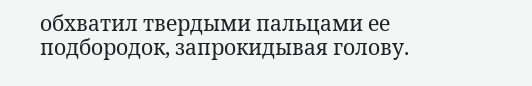обхватил твердыми пальцами ее подбородок, запрокидывая голову.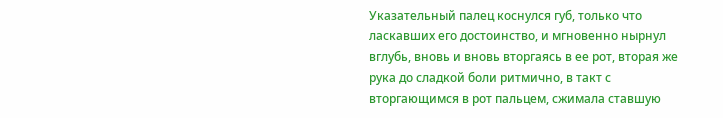Указательный палец коснулся губ, только что ласкавших его достоинство, и мгновенно нырнул вглубь, вновь и вновь вторгаясь в ее рот, вторая же рука до сладкой боли ритмично, в такт с вторгающимся в рот пальцем, сжимала ставшую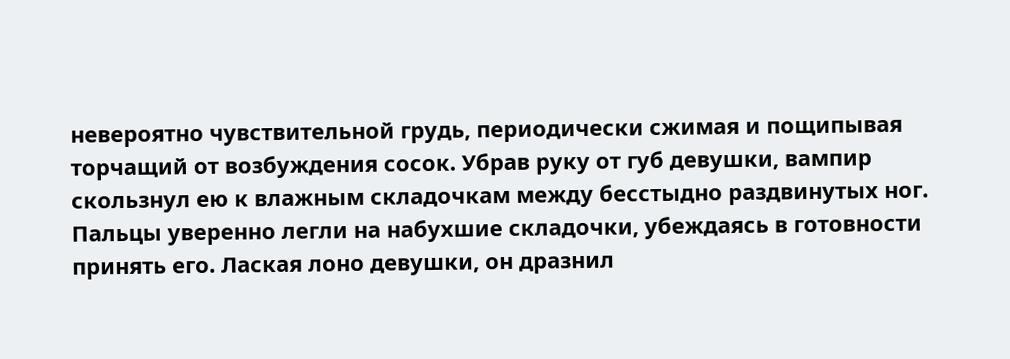невероятно чувствительной грудь, периодически сжимая и пощипывая торчащий от возбуждения сосок. Убрав руку от губ девушки, вампир скользнул ею к влажным складочкам между бесстыдно раздвинутых ног. Пальцы уверенно легли на набухшие складочки, убеждаясь в готовности принять его. Лаская лоно девушки, он дразнил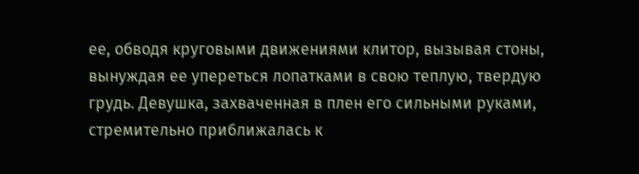ее, обводя круговыми движениями клитор, вызывая стоны, вынуждая ее упереться лопатками в свою теплую, твердую грудь. Девушка, захваченная в плен его сильными руками, стремительно приближалась к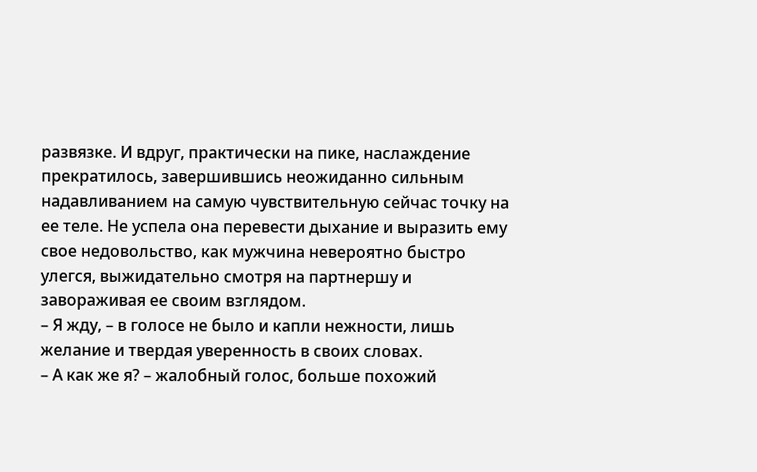развязке. И вдруг, практически на пике, наслаждение прекратилось, завершившись неожиданно сильным надавливанием на самую чувствительную сейчас точку на ее теле. Не успела она перевести дыхание и выразить ему свое недовольство, как мужчина невероятно быстро улегся, выжидательно смотря на партнершу и завораживая ее своим взглядом.
– Я жду, – в голосе не было и капли нежности, лишь желание и твердая уверенность в своих словах.
– А как же я? – жалобный голос, больше похожий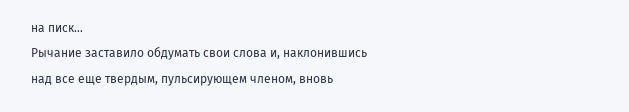на писк…
Рычание заставило обдумать свои слова и, наклонившись над все еще твердым, пульсирующем членом, вновь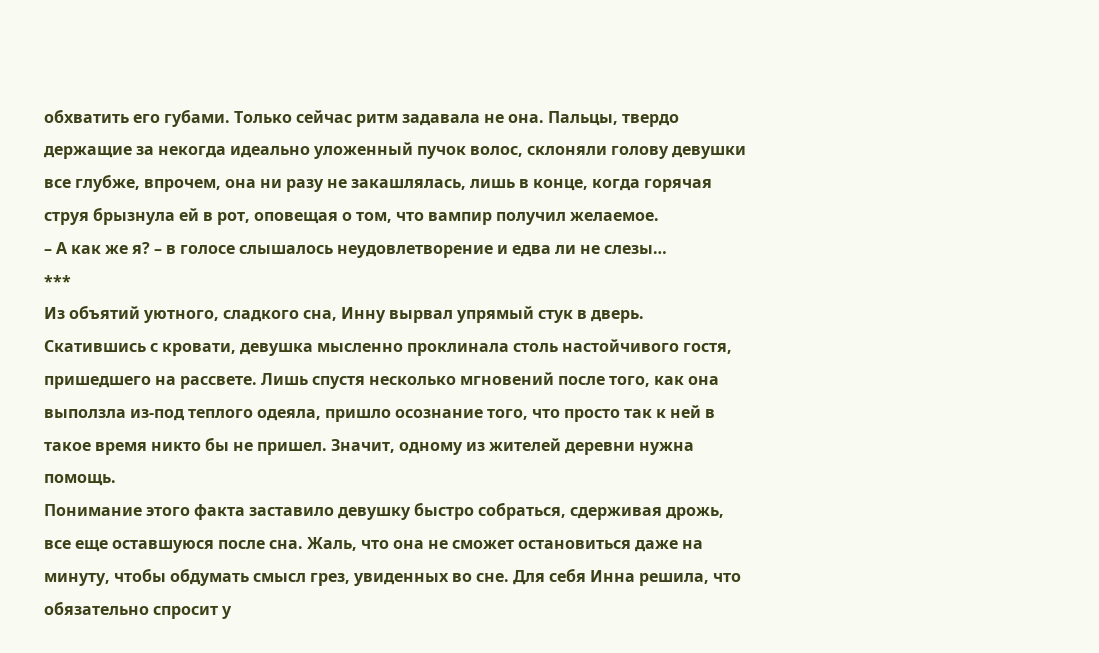обхватить его губами. Только сейчас ритм задавала не она. Пальцы, твердо держащие за некогда идеально уложенный пучок волос, склоняли голову девушки все глубже, впрочем, она ни разу не закашлялась, лишь в конце, когда горячая струя брызнула ей в рот, оповещая о том, что вампир получил желаемое.
– А как же я? – в голосе слышалось неудовлетворение и едва ли не слезы…
***
Из объятий уютного, сладкого сна, Инну вырвал упрямый стук в дверь. Скатившись с кровати, девушка мысленно проклинала столь настойчивого гостя, пришедшего на рассвете. Лишь спустя несколько мгновений после того, как она выползла из-под теплого одеяла, пришло осознание того, что просто так к ней в такое время никто бы не пришел. Значит, одному из жителей деревни нужна помощь.
Понимание этого факта заставило девушку быстро собраться, сдерживая дрожь, все еще оставшуюся после сна. Жаль, что она не сможет остановиться даже на минуту, чтобы обдумать смысл грез, увиденных во сне. Для себя Инна решила, что обязательно спросит у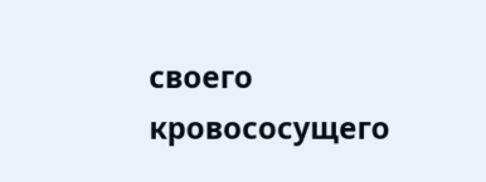своего кровососущего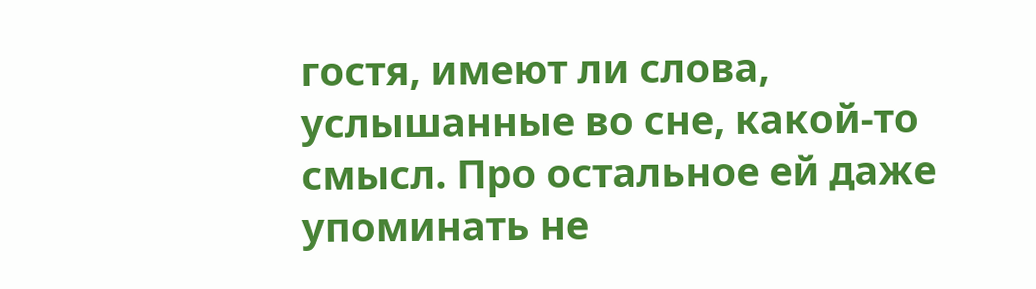гостя, имеют ли слова, услышанные во сне, какой-то смысл. Про остальное ей даже упоминать не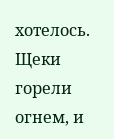хотелось. Щеки горели огнем, и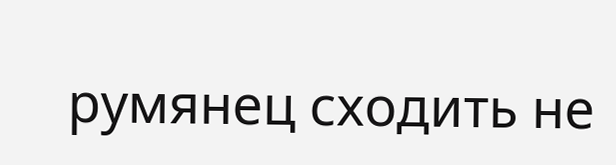румянец сходить не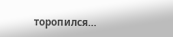торопился…